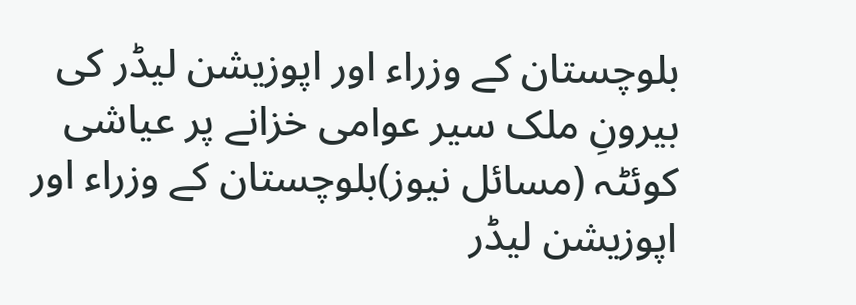بلوچستان کے وزراء اور اپوزیشن لیڈر کی بیرونِ ملک سیر عوامی خزانے پر عیاشی
کوئٹہ (مسائل نیوز)بلوچستان کے وزراء اور اپوزیشن لیڈر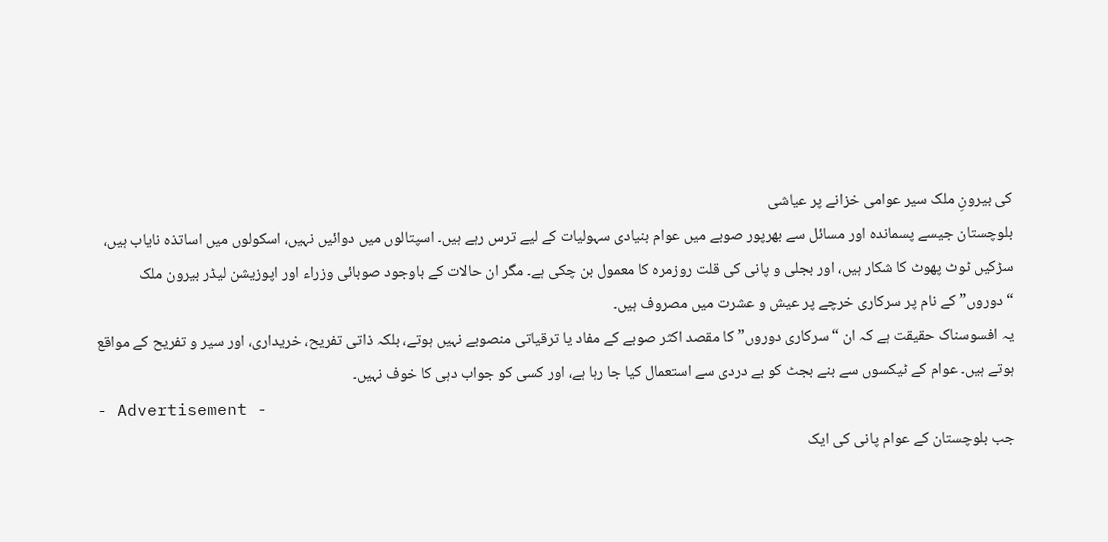کی بیرونِ ملک سیر عوامی خزانے پر عیاشی
بلوچستان جیسے پسماندہ اور مسائل سے بھرپور صوبے میں عوام بنیادی سہولیات کے لیے ترس رہے ہیں۔ اسپتالوں میں دوائیں نہیں، اسکولوں میں اساتذہ نایاب ہیں، سڑکیں ٹوٹ پھوٹ کا شکار ہیں، اور بجلی و پانی کی قلت روزمرہ کا معمول بن چکی ہے۔ مگر ان حالات کے باوجود صوبائی وزراء اور اپوزیشن لیڈر بیرون ملک “دوروں” کے نام پر سرکاری خرچے پر عیش و عشرت میں مصروف ہیں۔
یہ افسوسناک حقیقت ہے کہ ان “سرکاری دوروں” کا مقصد اکثر صوبے کے مفاد یا ترقیاتی منصوبے نہیں ہوتے، بلکہ ذاتی تفریح، خریداری، اور سیر و تفریح کے مواقع ہوتے ہیں۔ عوام کے ٹیکسوں سے بنے بجٹ کو بے دردی سے استعمال کیا جا رہا ہے، اور کسی کو جواب دہی کا خوف نہیں۔
- Advertisement -
جب بلوچستان کے عوام پانی کی ایک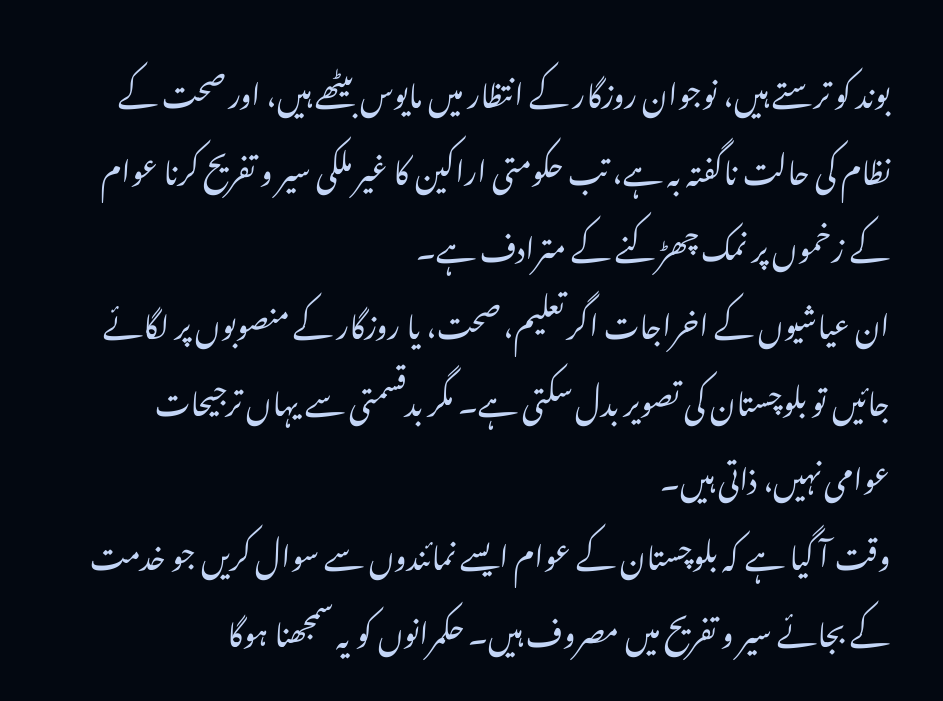بوند کو ترستے ہیں، نوجوان روزگار کے انتظار میں مایوس بیٹھے ہیں، اور صحت کے نظام کی حالت ناگفتہ بہ ہے، تب حکومتی اراکین کا غیر ملکی سیر و تفریح کرنا عوام کے زخموں پر نمک چھڑکنے کے مترادف ہے۔
ان عیاشیوں کے اخراجات اگر تعلیم، صحت، یا روزگار کے منصوبوں پر لگائے جائیں تو بلوچستان کی تصویر بدل سکتی ہے۔ مگر بدقسمتی سے یہاں ترجیحات عوامی نہیں، ذاتی ہیں۔
وقت آ گیا ہے کہ بلوچستان کے عوام ایسے نمائندوں سے سوال کریں جو خدمت کے بجائے سیر و تفریح میں مصروف ہیں۔ حکمرانوں کو یہ سمجھنا ہوگا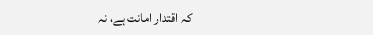کہ اقتدار امانت ہے، نہ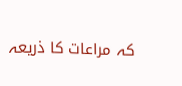کہ مراعات کا ذریعہ